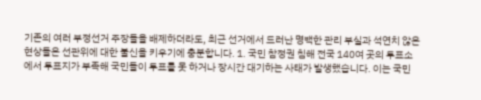기존의 여러 부정선거 주장들을 배제하더라도, 최근 선거에서 드러난 명백한 관리 부실과 석연치 않은 현상들은 선관위에 대한 불신을 키우기에 충분합니다. 1. 국민 참정권 침해 전국 140여 곳의 투표소에서 투표지가 부족해 국민들이 투표를 못 하거나 장시간 대기하는 사태가 발생했습니다. 이는 국민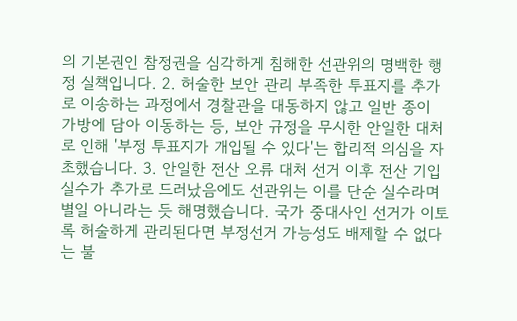의 기본권인 참정권을 심각하게 침해한 선관위의 명백한 행정 실책입니다. 2. 허술한 보안 관리 부족한 투표지를 추가로 이송하는 과정에서 경찰관을 대동하지 않고 일반 종이 가방에 담아 이동하는 등, 보안 규정을 무시한 안일한 대처로 인해 '부정 투표지가 개입될 수 있다'는 합리적 의심을 자초했습니다. 3. 안일한 전산 오류 대처 선거 이후 전산 기입 실수가 추가로 드러났음에도 선관위는 이를 단순 실수라며 별일 아니라는 듯 해명했습니다. 국가 중대사인 선거가 이토록 허술하게 관리된다면 부정선거 가능성도 배제할 수 없다는 불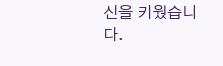신을 키웠습니다.